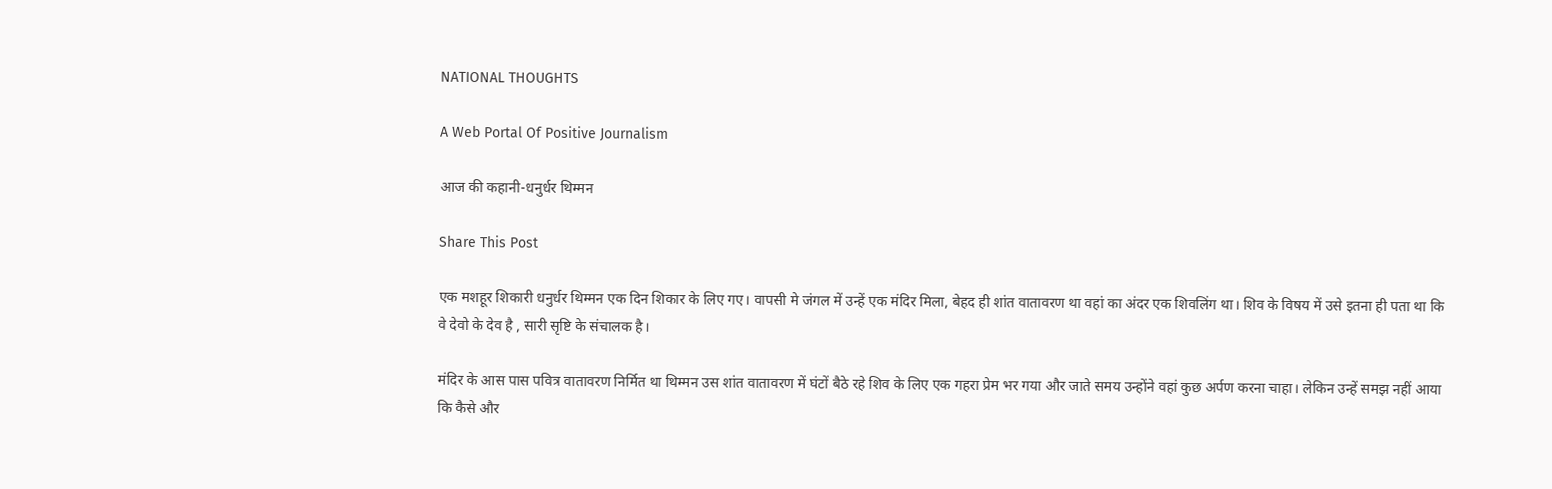NATIONAL THOUGHTS

A Web Portal Of Positive Journalism

आज की कहानी-धनुर्धर थिम्मन

Share This Post

एक मशहूर शिकारी धनुर्धर थिम्मन एक दिन शिकार के लिए गए। वापसी मे जंगल में उन्हें एक मंदिर मिला, बेहद ही शांत वातावरण था वहां का अंदर एक शिवलिंग था। शिव के विषय में उसे इतना ही पता था कि वे देवो के देव है , सारी सृष्टि के संचालक है।

मंदिर के आस पास पवित्र वातावरण निर्मित था थिम्मन उस शांत वातावरण में घंटों बैठे रहे शिव के लिए एक गहरा प्रेम भर गया और जाते समय उन्होंने वहां कुछ अर्पण करना चाहा। लेकिन उन्हें समझ नहीं आया कि कैसे और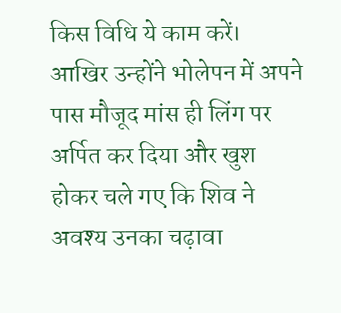किस विधि ये काम करें। आखिर उन्होंने भोलेपन में अपने पास मौजूद मांस ही लिंग पर अर्पित कर दिया और खुश होकर चले गए कि शिव ने अवश्य उनका चढ़ावा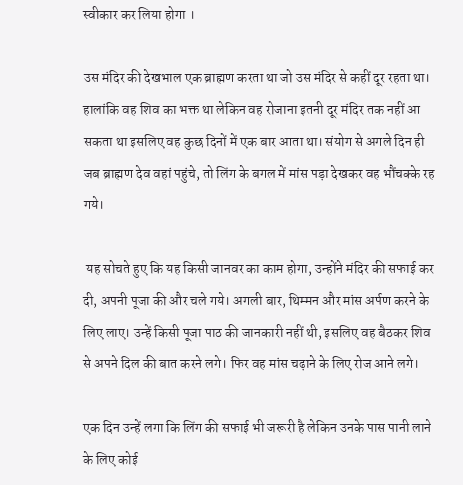स्वीकार कर लिया होगा ।

उस मंदिर की देखभाल एक ब्राह्मण करता था जो उस मंदिर से कहीं दूर रहता था। हालांकि वह शिव का भक्त था लेकिन वह रोजाना इतनी दूर मंदिर तक नहीं आ सकता था इसलिए वह कुछ दिनों में एक बार आता था। संयोग से अगले दिन ही जब ब्राह्मण देव वहां पहुंचे, तो लिंग के बगल में मांस पड़ा देखकर वह भौंचक्के रह गये।

 यह सोचते हुए कि यह किसी जानवर का काम होगा, उन्होंने मंदिर की सफाई कर दी, अपनी पूजा की और चले गये। अगली बार, थिम्मन और मांस अर्पण करने के लिए लाए। उन्हें किसी पूजा पाठ की जानकारी नहीं थी, इसलिए वह बैठकर शिव से अपने दिल की बात करने लगे। फिर वह मांस चढ़ाने के लिए रोज आने लगे।

एक दिन उन्हें लगा कि लिंग की सफाई भी जरूरी है लेकिन उनके पास पानी लाने के लिए कोई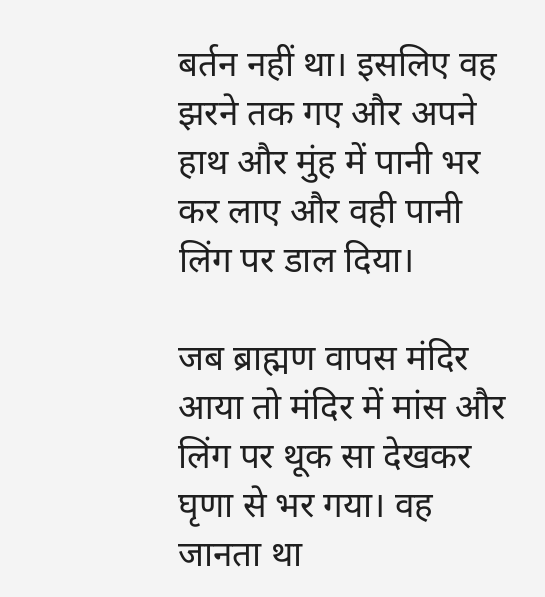बर्तन नहीं था। इसलिए वह झरने तक गए और अपने हाथ और मुंह में पानी भर कर लाए और वही पानी लिंग पर डाल दिया।

जब ब्राह्मण वापस मंदिर आया तो मंदिर में मांस और लिंग पर थूक सा देखकर घृणा से भर गया। वह जानता था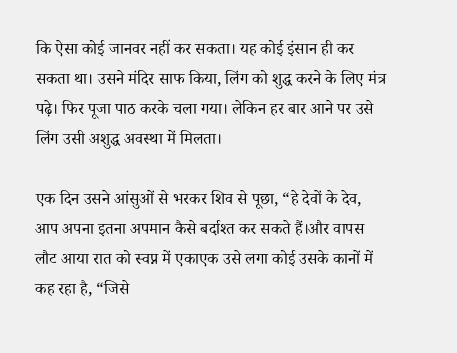कि ऐसा कोई जानवर नहीं कर सकता। यह कोई इंसान ही कर सकता था। उसने मंदिर साफ किया, लिंग को शुद्ध करने के लिए मंत्र पढ़े। फिर पूजा पाठ करके चला गया। लेकिन हर बार आने पर उसे लिंग उसी अशुद्ध अवस्था में मिलता।

एक दिन उसने आंसुओं से भरकर शिव से पूछा, “हे देवों के देव, आप अपना इतना अपमान कैसे बर्दाश्त कर सकते हैं।और वापस लौट आया रात को स्वप्न में एकाएक उसे लगा कोई उसके कानों में कह रहा है, “जिसे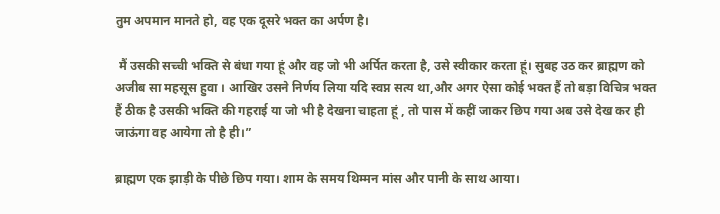तुम अपमान मानते हो, वह एक दूसरे भक्त का अर्पण है।

 मैं उसकी सच्ची भक्ति से बंधा गया हूं और वह जो भी अर्पित करता है, उसे स्वीकार करता हूं। सुबह उठ कर ब्राह्मण को अजीब सा महसूस हुवा । आखिर उसने निर्णय लिया यदि स्वप्न सत्य था,और अगर ऐसा कोई भक्त हैं तो बड़ा विचित्र भक्त हैं ठीक है उसकी भक्ति की गहराई या जो भी है देखना चाहता हूं , तो पास में कहीं जाकर छिप गया अब उसे देख कर ही जाऊंगा वह आयेगा तो है ही।”

ब्राह्मण एक झाड़ी के पीछे छिप गया। शाम के समय थिम्मन मांस और पानी के साथ आया।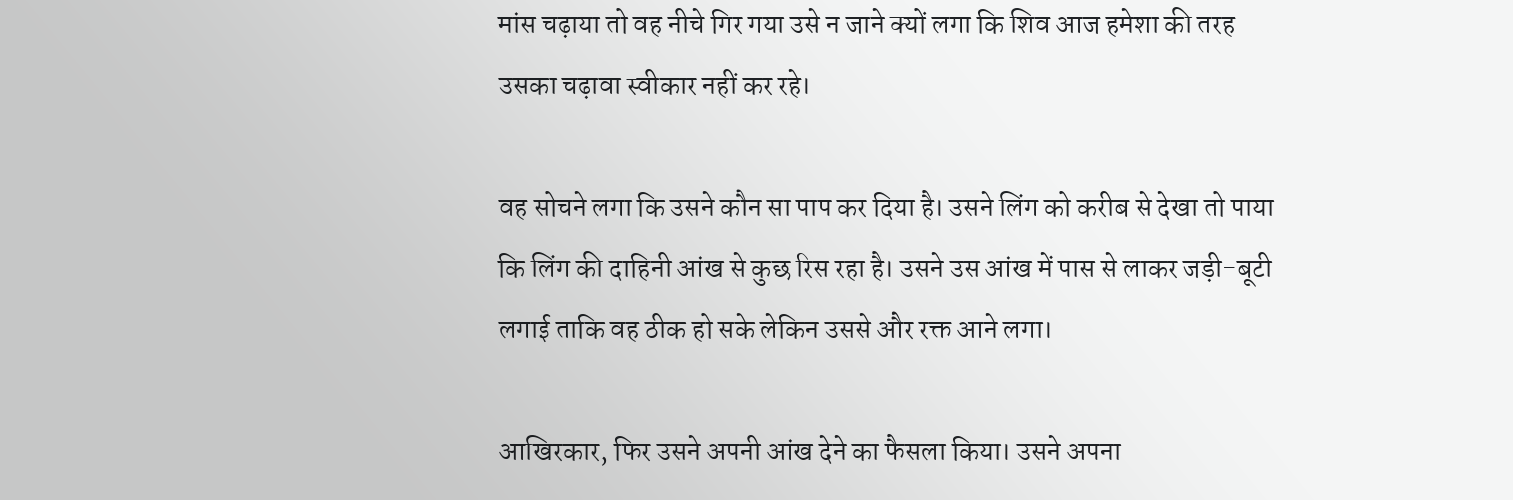मांस चढ़ाया तो वह नीचे गिर गया उसे न जाने क्यों लगा कि शिव आज हमेशा की तरह उसका चढ़ावा स्वीकार नहीं कर रहे।

वह सोचने लगा कि उसने कौन सा पाप कर दिया है। उसने लिंग को करीब से देखा तो पाया कि लिंग की दाहिनी आंख से कुछ रिस रहा है। उसने उस आंख में पास से लाकर जड़ी-बूटी लगाई ताकि वह ठीक हो सके लेकिन उससे और रक्त आने लगा।

आखिरकार, फिर उसने अपनी आंख देने का फैसला किया। उसने अपना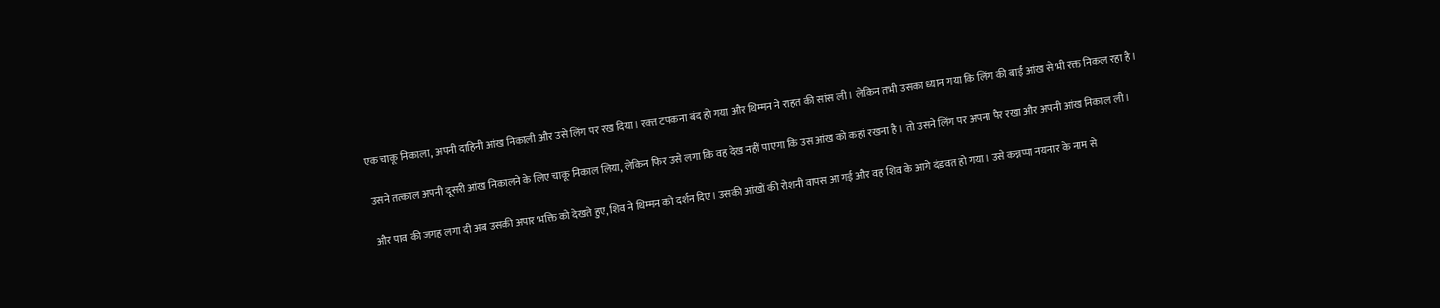एक चाकू निकाला, अपनी दाहिनी आंख निकाली और उसे लिंग पर रख दिया। रक्‍त टपकना बंद हो गया और थिम्मन ने राहत की सांस ली। लेकिन तभी उसका ध्यान गया कि लिंग की बाईं आंख से भी रक्त निकल रहा है।

 उसने तत्काल अपनी दूसरी आंख निकालने के लिए चाकू निकाल लिया, लेकिन फिर उसे लगा कि वह देख नहीं पाएगा कि उस आंख को कहां रखना है। तो उसने लिंग पर अपना पैर रखा और अपनी आंख निकाल ली।

 और पाव की जगह लगा दी अब उसकी अपार भक्ति को देखते हुए, शिव ने थिम्मन को दर्शन दिए। उसकी आंखों की रोशनी वापस आ गई और वह शिव के आगे दंडवत हो गया। उसे कन्नप्पा नयनार के नाम से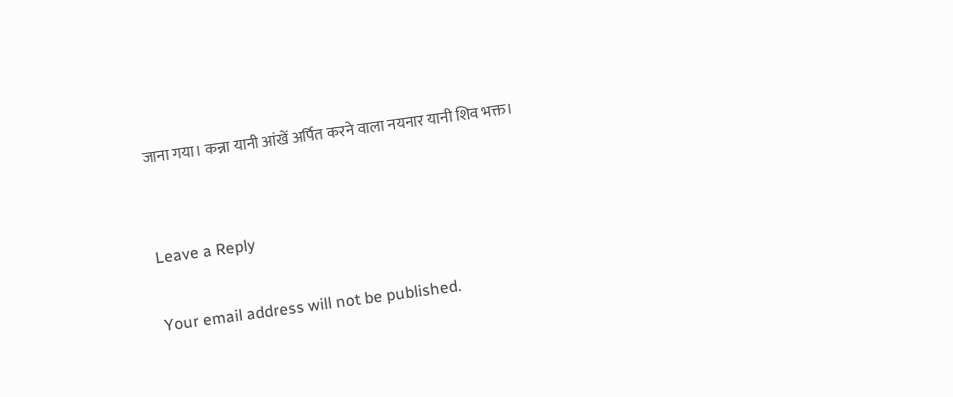जाना गया। कन्ना यानी आंखें अर्पित करने वाला नयनार यानी शिव भक्त।


Leave a Reply

Your email address will not be published.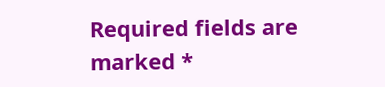Required fields are marked *